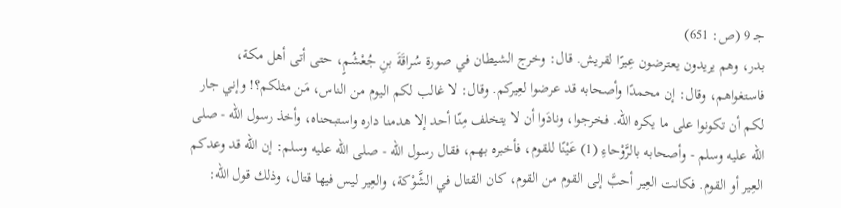جـ 9 (ص: 651)
بدر، وهم يريدون يعترضون عِيرًا لقريش. قال: وخرج الشيطان في صورة سُراقَةَ بنِ جُعْشُمٍ، حتى أتى أهل مكة، فاستغواهم، وقال: إن محمدًا وأصحابه قد عرضوا لعِيركم. وقال: لا غالب لكم اليوم من الناس، مَن مثلكم؟! وإني جار لكم أن تكونوا على ما يكره الله. فخرجوا، ونادَوا أن لا يتخلف مِنّا أحد إلا هدمنا داره واستبحناه، وأخذ رسول الله - صلى الله عليه وسلم - وأصحابه بالرَّوْحاءِ (1) عَيْنًا للقوم، فأخبره بهم، فقال رسول الله - صلى الله عليه وسلم: إن الله قد وعدكم العِير أو القوم. فكانت العِير أحبَّ إلى القوم من القوم، كان القتال في الشَّوْكة، والعِير ليس فيها قتال، وذلك قول الله: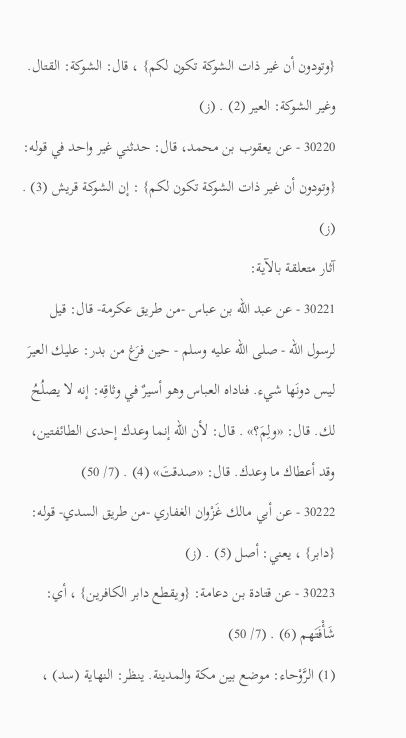{وتودون أن غير ذات الشوكة تكون لكم} ، قال: الشوكة: القتال. وغير الشوكة: العير (2) . (ز)
30220 - عن يعقوب بن محمد، قال: حدثني غير واحد في قوله: {وتودون أن غير ذات الشوكة تكون لكم} : إن الشوكة قريش (3) . (ز)
آثار متعلقة بالآية:
30221 - عن عبد الله بن عباس -من طريق عكرمة- قال: قيل لرسول الله - صلى الله عليه وسلم - حين فرَغ من بدر: عليك العيرَ ليس دونَها شيء. فناداه العباس وهو أسيرٌ في وثاقِه: إنه لا يصلُحُ لك. قال: «ولِمَ؟» . قال: لأن الله إنما وعدك إحدى الطائفتين، وقد أعطاك ما وعدك. قال: «صدقتَ» (4) . (7/ 50)
30222 - عن أبي مالك غَزْوان الغفاري -من طريق السدي- قوله: {دابر} ، يعني: أصل (5) . (ز)
30223 - عن قتادة بن دعامة: {ويقطع دابر الكافرين} ، أي: شَأْفَتَهم (6) . (7/ 50)
(1) الرَّوْحاء: موضع بين مكة والمدينة. ينظر: النهاية (سد) ،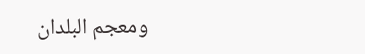ومعجم البلدان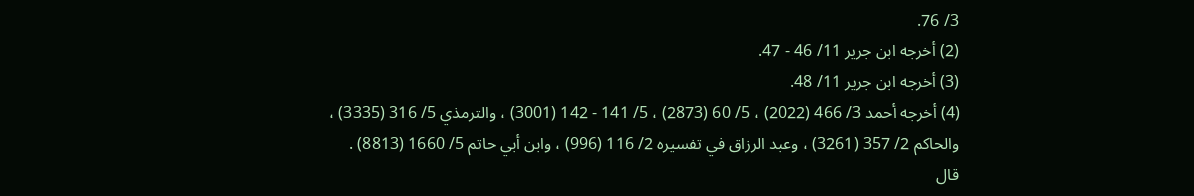3/ 76.
(2) أخرجه ابن جرير 11/ 46 - 47.
(3) أخرجه ابن جرير 11/ 48.
(4) أخرجه أحمد 3/ 466 (2022) ، 5/ 60 (2873) ، 5/ 141 - 142 (3001) ، والترمذي 5/ 316 (3335) ، والحاكم 2/ 357 (3261) ، وعبد الرزاق في تفسيره 2/ 116 (996) ، وابن أبي حاتم 5/ 1660 (8813) .
قال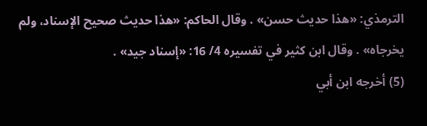الترمذي: «هذا حديث حسن» . وقال الحاكم: «هذا حديث صحيح الإسناد، ولم يخرجاه» . وقال ابن كثير في تفسيره 4/ 16: «إسناد جيد» .
(5) أخرجه ابن أبي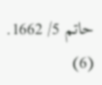حاتم 5/ 1662.
(6)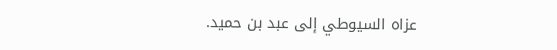عزاه السيوطي إلى عبد بن حميد.